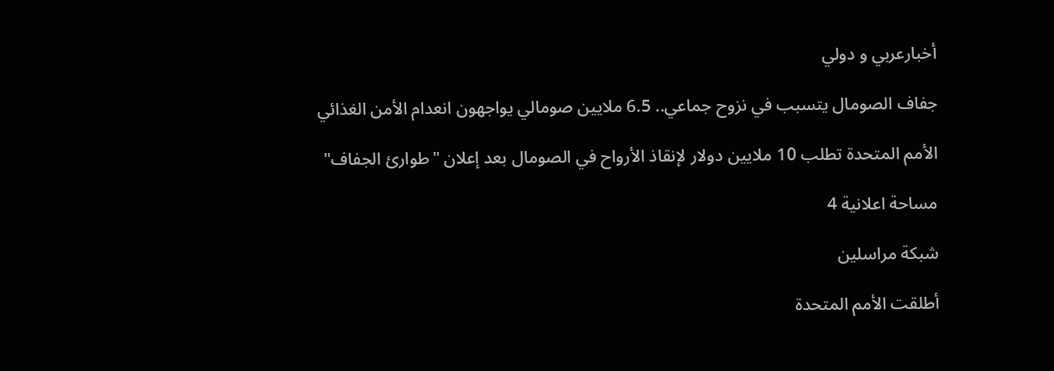أخبارعربي و دولي

جفاف الصومال يتسبب في نزوح جماعي.. 6.5 ملايين صومالي يواجهون انعدام الأمن الغذائي

الأمم المتحدة تطلب 10 ملايين دولار لإنقاذ الأرواح في الصومال بعد إعلان "طوارئ الجفاف"

مساحة اعلانية 4

شبكة مراسلين

أطلقت الأمم المتحدة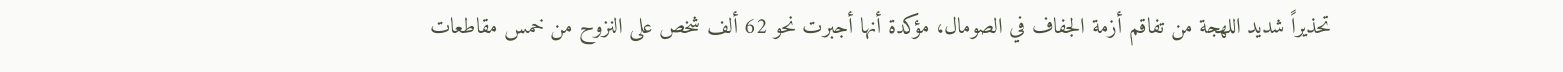تحذيراً شديد اللهجة من تفاقم أزمة الجفاف في الصومال، مؤكدة أنها أجبرت نحو 62 ألف شخص على النزوح من خمس مقاطعات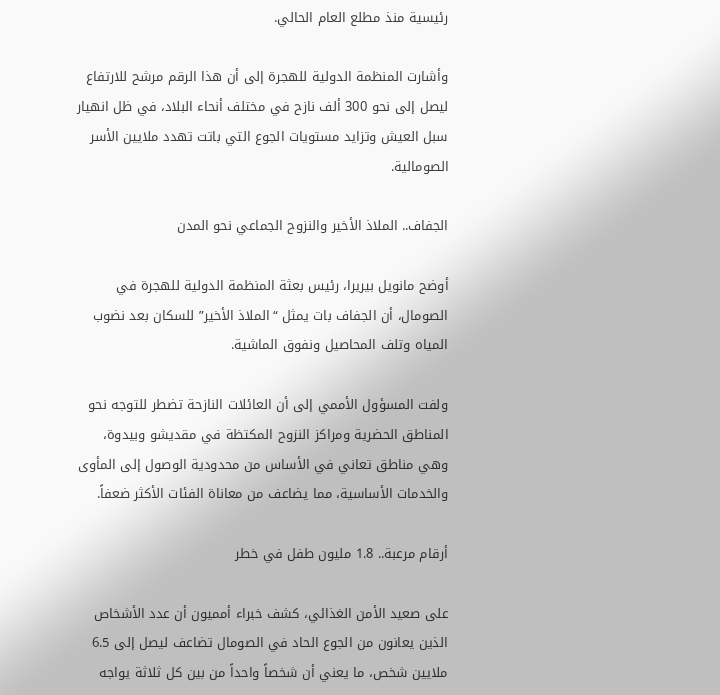رئيسية منذ مطلع العام الحالي.

وأشارت المنظمة الدولية للهجرة إلى أن هذا الرقم مرشح للارتفاع ليصل إلى نحو 300 ألف نازح في مختلف أنحاء البلاد، في ظل انهيار سبل العيش وتزايد مستويات الجوع التي باتت تهدد ملايين الأسر الصومالية.

الجفاف.. الملاذ الأخير والنزوح الجماعي نحو المدن

أوضح مانويل بيريرا، رئيس بعثة المنظمة الدولية للهجرة في الصومال، أن الجفاف بات يمثل “الملاذ الأخير” للسكان بعد نضوب المياه وتلف المحاصيل ونفوق الماشية.

ولفت المسؤول الأممي إلى أن العائلات النازحة تضطر للتوجه نحو المناطق الحضرية ومراكز النزوح المكتظة في مقديشو وبيدوة، وهي مناطق تعاني في الأساس من محدودية الوصول إلى المأوى والخدمات الأساسية، مما يضاعف من معاناة الفئات الأكثر ضعفاً.

أرقام مرعبة.. 1.8 مليون طفل في خطر

على صعيد الأمن الغذائي، كشف خبراء أمميون أن عدد الأشخاص الذين يعانون من الجوع الحاد في الصومال تضاعف ليصل إلى 6.5 ملايين شخص، ما يعني أن شخصاً واحداً من بين كل ثلاثة يواجه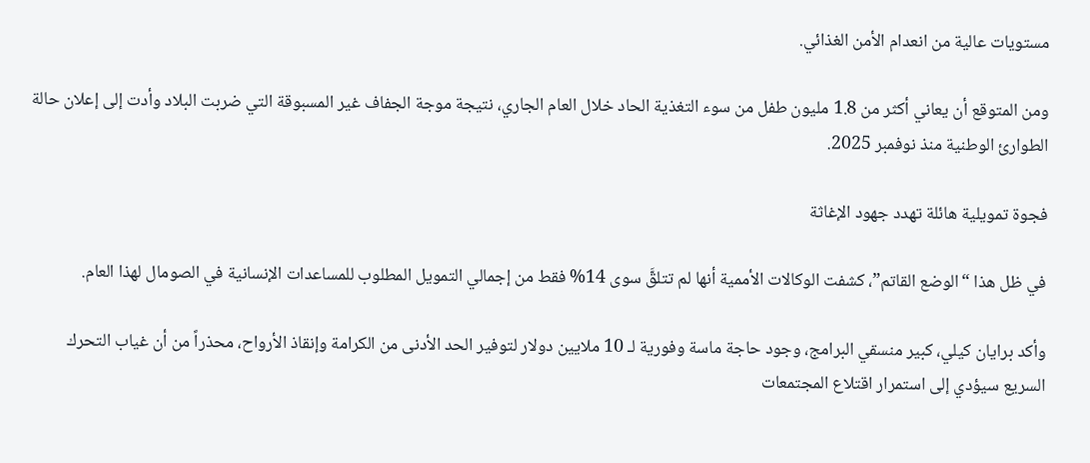مستويات عالية من انعدام الأمن الغذائي.

ومن المتوقع أن يعاني أكثر من 1.8 مليون طفل من سوء التغذية الحاد خلال العام الجاري، نتيجة موجة الجفاف غير المسبوقة التي ضربت البلاد وأدت إلى إعلان حالة الطوارئ الوطنية منذ نوفمبر 2025.

فجوة تمويلية هائلة تهدد جهود الإغاثة

في ظل هذا “الوضع القاتم”، كشفت الوكالات الأممية أنها لم تتلقَّ سوى 14% فقط من إجمالي التمويل المطلوب للمساعدات الإنسانية في الصومال لهذا العام.

وأكد برايان كيلي، كبير منسقي البرامج، وجود حاجة ماسة وفورية لـ 10 ملايين دولار لتوفير الحد الأدنى من الكرامة وإنقاذ الأرواح، محذراً من أن غياب التحرك السريع سيؤدي إلى استمرار اقتلاع المجتمعات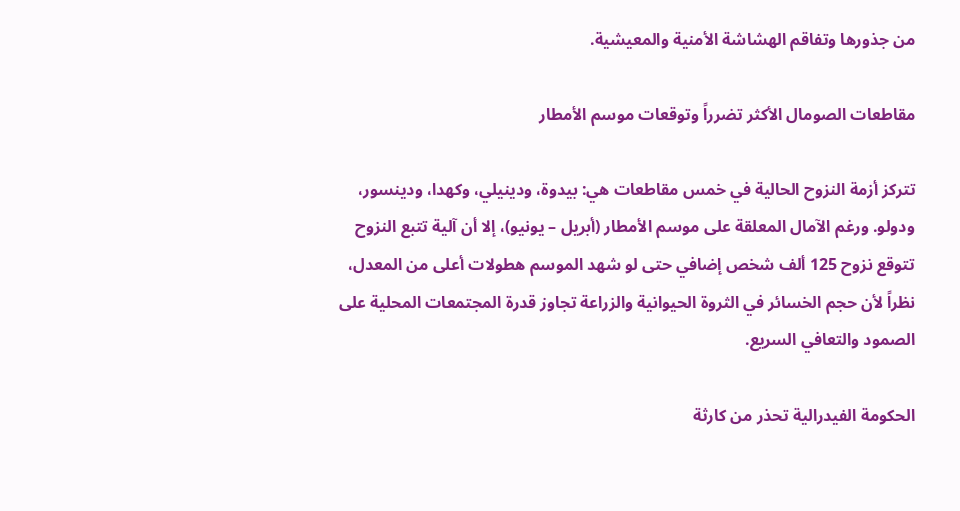من جذورها وتفاقم الهشاشة الأمنية والمعيشية.

مقاطعات الصومال الأكثر تضرراً وتوقعات موسم الأمطار

تتركز أزمة النزوح الحالية في خمس مقاطعات هي: بيدوة، ودينيلي، وكهدا، ودينسور، ودولو. ورغم الآمال المعلقة على موسم الأمطار (أبريل – يونيو)، إلا أن آلية تتبع النزوح تتوقع نزوح 125 ألف شخص إضافي حتى لو شهد الموسم هطولات أعلى من المعدل، نظراً لأن حجم الخسائر في الثروة الحيوانية والزراعة تجاوز قدرة المجتمعات المحلية على الصمود والتعافي السريع.

الحكومة الفيدرالية تحذر من كارثة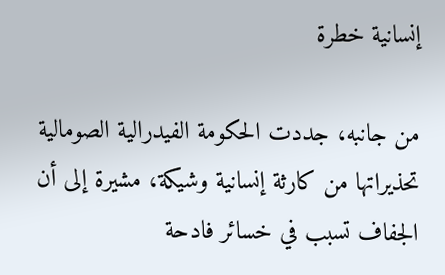إنسانية خطرة

من جانبه، جددت الحكومة الفيدرالية الصومالية تحذيراتها من كارثة إنسانية وشيكة، مشيرة إلى أن الجفاف تسبب في خسائر فادحة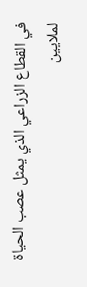في القطاع الزراعي الذي يمثل عصب الحياة لملايين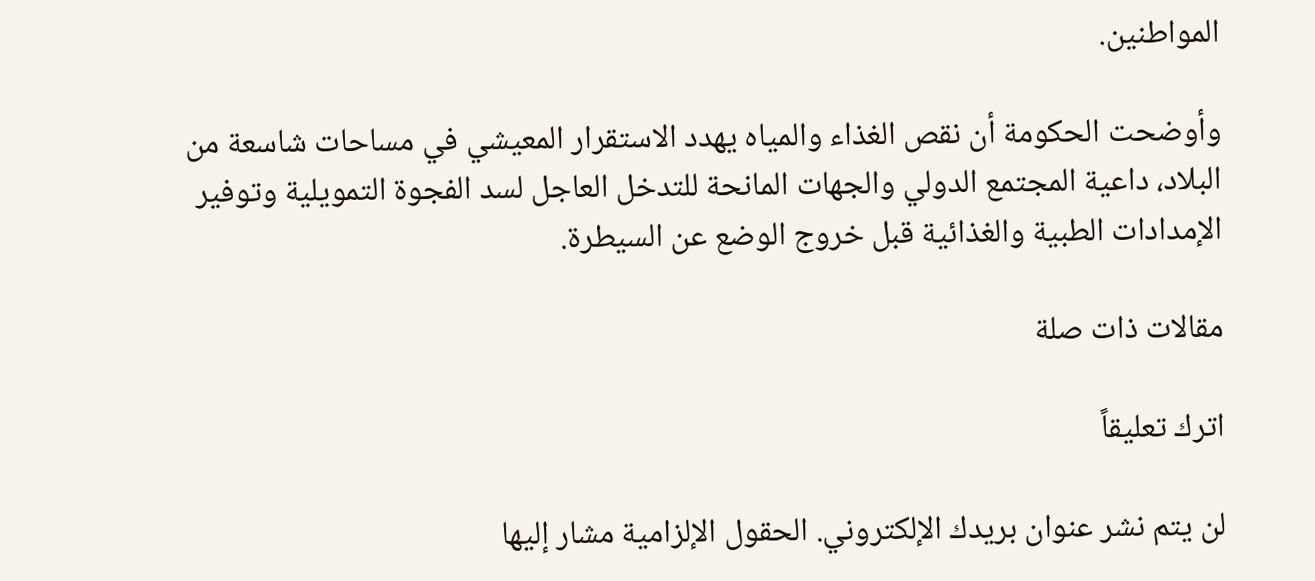المواطنين.

وأوضحت الحكومة أن نقص الغذاء والمياه يهدد الاستقرار المعيشي في مساحات شاسعة من البلاد، داعية المجتمع الدولي والجهات المانحة للتدخل العاجل لسد الفجوة التمويلية وتوفير الإمدادات الطبية والغذائية قبل خروج الوضع عن السيطرة.

مقالات ذات صلة

اترك تعليقاً

لن يتم نشر عنوان بريدك الإلكتروني. الحقول الإلزامية مشار إليها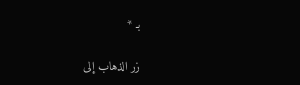بـ *

زر الذهاب إلى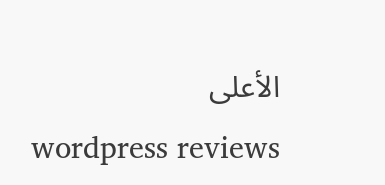الأعلى
wordpress reviews